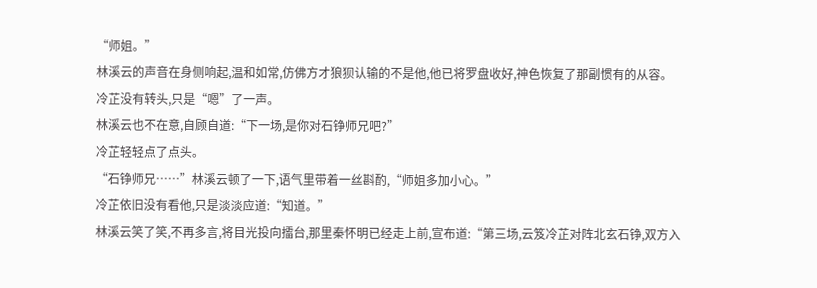“师姐。”
林溪云的声音在身侧响起,温和如常,仿佛方才狼狈认输的不是他,他已将罗盘收好,神色恢复了那副惯有的从容。
冷芷没有转头,只是“嗯”了一声。
林溪云也不在意,自顾自道:“下一场,是你对石铮师兄吧?”
冷芷轻轻点了点头。
“石铮师兄……”林溪云顿了一下,语气里带着一丝斟酌,“师姐多加小心。”
冷芷依旧没有看他,只是淡淡应道:“知道。”
林溪云笑了笑,不再多言,将目光投向擂台,那里秦怀明已经走上前,宣布道:“第三场,云笈冷芷对阵北玄石铮,双方入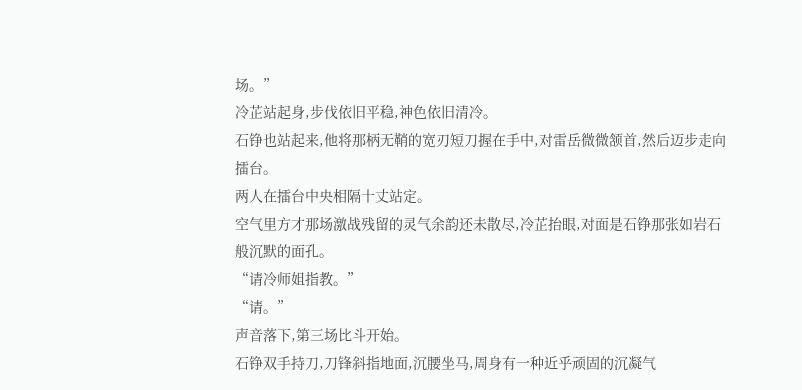场。”
冷芷站起身,步伐依旧平稳,神色依旧清冷。
石铮也站起来,他将那柄无鞘的宽刃短刀握在手中,对雷岳微微颔首,然后迈步走向擂台。
两人在擂台中央相隔十丈站定。
空气里方才那场激战残留的灵气余韵还未散尽,冷芷抬眼,对面是石铮那张如岩石般沉默的面孔。
“请冷师姐指教。”
“请。”
声音落下,第三场比斗开始。
石铮双手持刀,刀锋斜指地面,沉腰坐马,周身有一种近乎顽固的沉凝气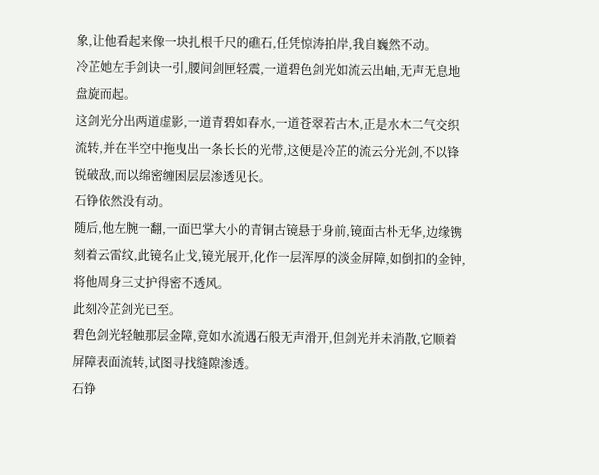象,让他看起来像一块扎根千尺的礁石,任凭惊涛拍岸,我自巍然不动。
冷芷她左手剑诀一引,腰间剑匣轻震,一道碧色剑光如流云出岫,无声无息地盘旋而起。
这剑光分出两道虚影,一道青碧如春水,一道苍翠若古木,正是水木二气交织流转,并在半空中拖曳出一条长长的光带,这便是冷芷的流云分光剑,不以锋锐破敌,而以绵密缠困层层渗透见长。
石铮依然没有动。
随后,他左腕一翻,一面巴掌大小的青铜古镜悬于身前,镜面古朴无华,边缘镌刻着云雷纹,此镜名止戈,镜光展开,化作一层浑厚的淡金屏障,如倒扣的金钟,将他周身三丈护得密不透风。
此刻冷芷剑光已至。
碧色剑光轻触那层金障,竟如水流遇石般无声滑开,但剑光并未消散,它顺着屏障表面流转,试图寻找缝隙渗透。
石铮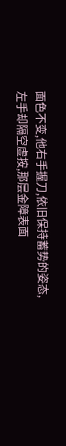面色不变,他右手握刀,依旧保持蓄势的姿态,左手却隔空虚按,那层金障表面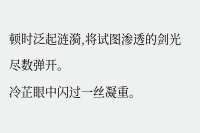顿时泛起涟漪,将试图渗透的剑光尽数弹开。
冷芷眼中闪过一丝凝重。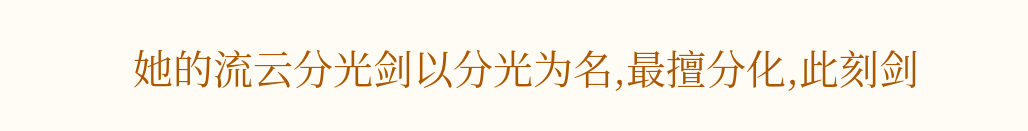她的流云分光剑以分光为名,最擅分化,此刻剑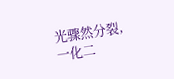光骤然分裂,一化二